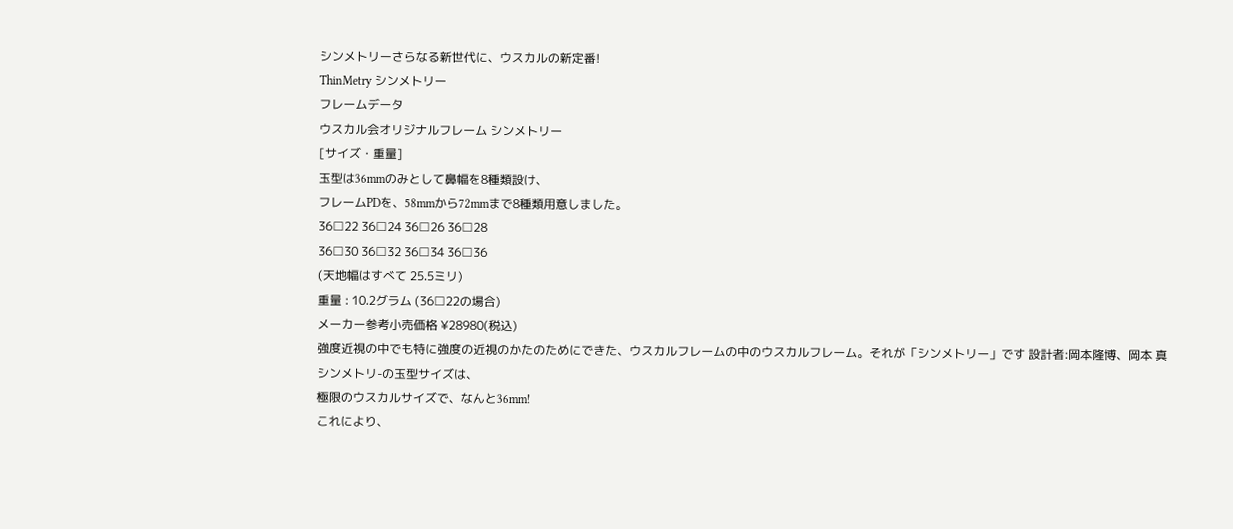シンメトリーさらなる新世代に、ウスカルの新定番!
ThinMetry シンメトリー
フレームデータ
ウスカル会オリジナルフレーム シンメトリー
[サイズ・重量]
玉型は36mmのみとして鼻幅を8種類設け、
フレームPDを、58mmから72mmまで8種類用意しました。
36□22 36□24 36□26 36□28
36□30 36□32 36□34 36□36
(天地幅はすべて 25.5ミリ)
重量 : 10.2グラム (36□22の場合)
メーカー参考小売価格 ¥28980(税込)
強度近視の中でも特に強度の近視のかたのためにできた、ウスカルフレームの中のウスカルフレーム。それが「シンメトリー」です 設計者:岡本隆博、岡本 真
シンメトリ-の玉型サイズは、
極限のウスカルサイズで、なんと36mm!
これにより、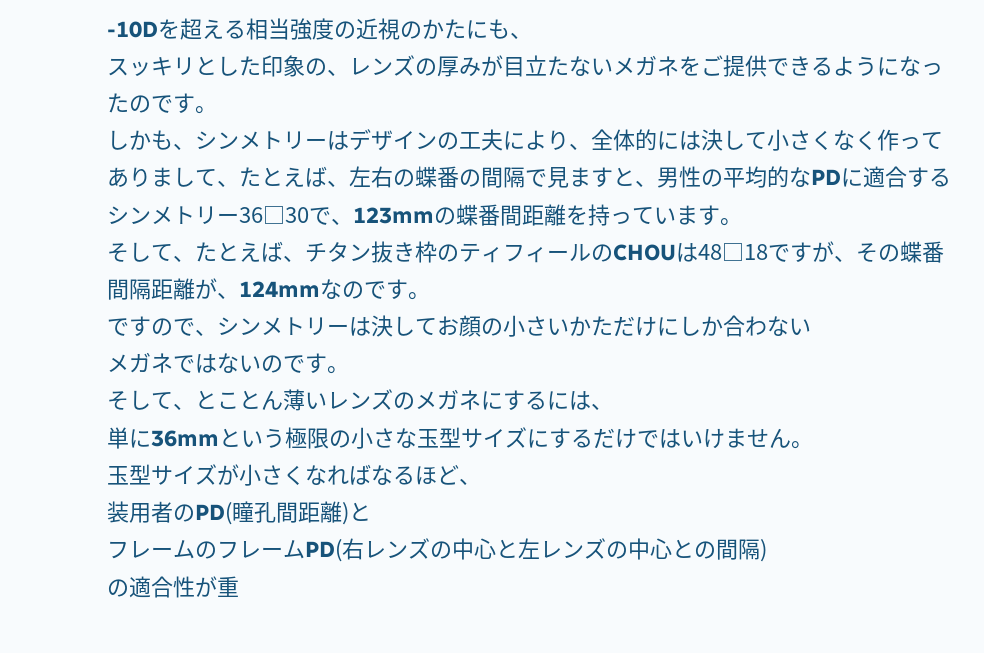-10Dを超える相当強度の近視のかたにも、
スッキリとした印象の、レンズの厚みが目立たないメガネをご提供できるようになったのです。
しかも、シンメトリーはデザインの工夫により、全体的には決して小さくなく作ってありまして、たとえば、左右の蝶番の間隔で見ますと、男性の平均的なPDに適合するシンメトリー36□30で、123mmの蝶番間距離を持っています。
そして、たとえば、チタン抜き枠のティフィールのCHOUは48□18ですが、その蝶番間隔距離が、124mmなのです。
ですので、シンメトリーは決してお顔の小さいかただけにしか合わない
メガネではないのです。
そして、とことん薄いレンズのメガネにするには、
単に36mmという極限の小さな玉型サイズにするだけではいけません。
玉型サイズが小さくなればなるほど、
装用者のPD(瞳孔間距離)と
フレームのフレームPD(右レンズの中心と左レンズの中心との間隔)
の適合性が重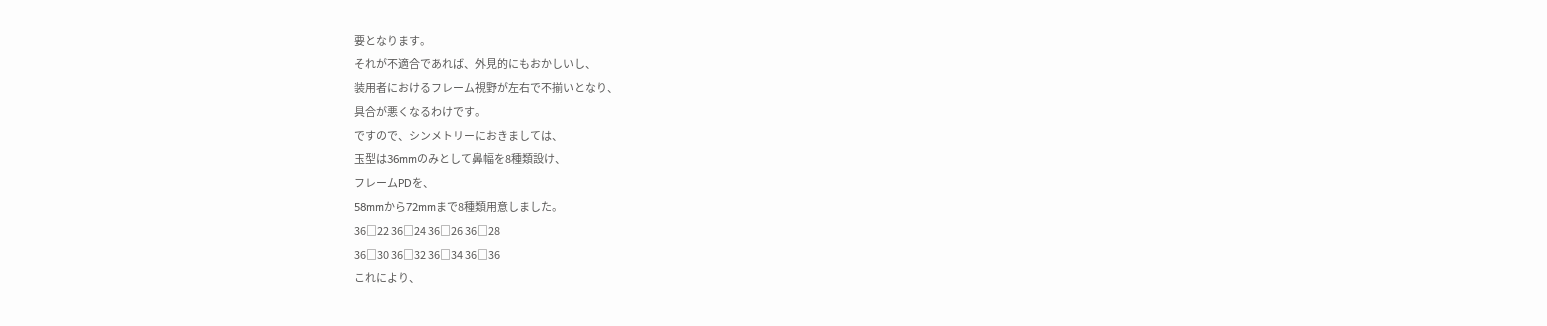要となります。
それが不適合であれば、外見的にもおかしいし、
装用者におけるフレーム視野が左右で不揃いとなり、
具合が悪くなるわけです。
ですので、シンメトリーにおきましては、
玉型は36mmのみとして鼻幅を8種類設け、
フレームPDを、
58mmから72mmまで8種類用意しました。
36□22 36□24 36□26 36□28
36□30 36□32 36□34 36□36
これにより、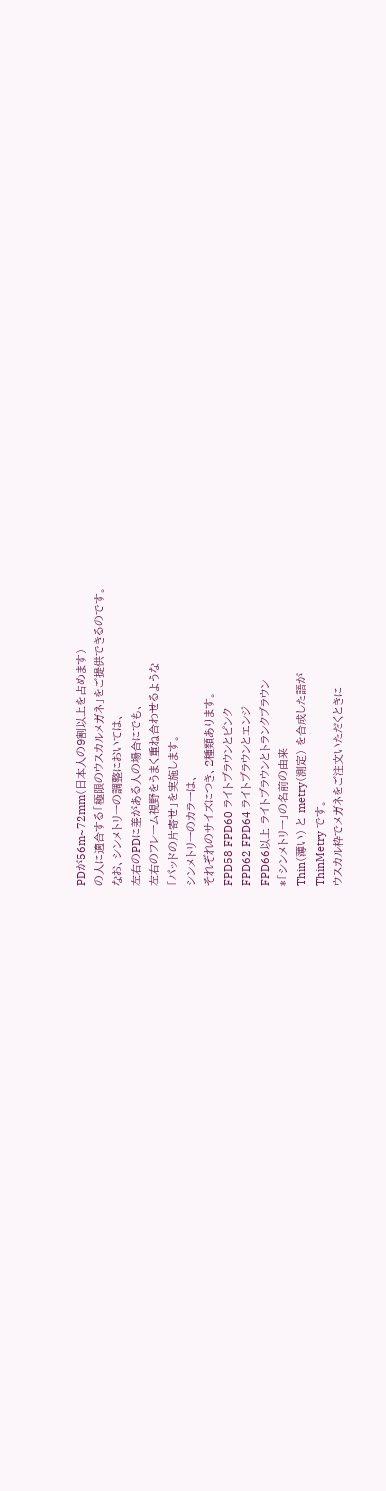PDが56m~72mm(日本人の9割以上を占めます)
の人に適合する「極限のウスカルメガネ」をご提供できるのです。
なお、シンメトリーの調整においては、
左右のPDに差がある人の場合にでも、
左右のフレーム視野をうまく重ね合わせるような
「パッドの片寄せ」を実施します。
シンメトリーのカラーは、
それぞれのサイズにつき、2種類あります。
FPD58 FPD60 ライトブラウンとピンク
FPD62 FPD64 ライトブラウンとエンジ
FPD66以上 ライトブラウンとトランクブラウン
*「シンメトリー」の名前の由来
Thin(薄い) と metry(測定) を合成した語が
ThinMetry です。
ウスカル枠でメガネをご注文いただくときに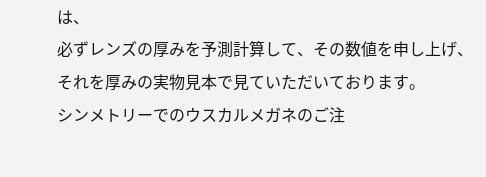は、
必ずレンズの厚みを予測計算して、その数値を申し上げ、
それを厚みの実物見本で見ていただいております。
シンメトリーでのウスカルメガネのご注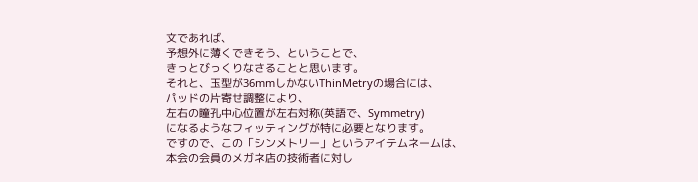文であれば、
予想外に薄くできそう、ということで、
きっとびっくりなさることと思います。
それと、玉型が36mmしかないThinMetryの場合には、
パッドの片寄せ調整により、
左右の瞳孔中心位置が左右対称(英語で、Symmetry)
になるようなフィッティングが特に必要となります。
ですので、この「シンメトリー」というアイテムネームは、
本会の会員のメガネ店の技術者に対し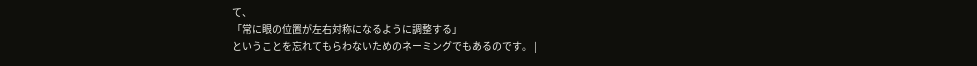て、
「常に眼の位置が左右対称になるように調整する」
ということを忘れてもらわないためのネーミングでもあるのです。 |